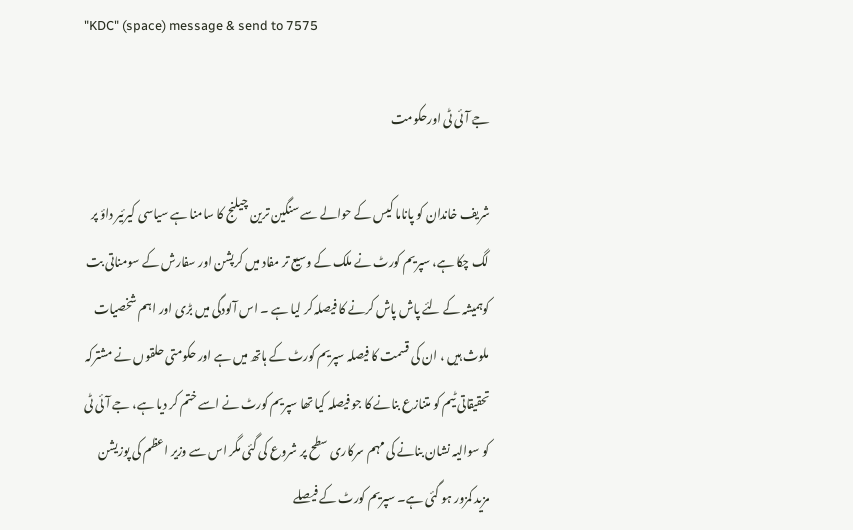"KDC" (space) message & send to 7575

جے آئی ٹی اورحکومت

شریف خاندان کو پاناما کیس کے حوالے سے سنگین ترین چیلنج کا سامنا ہے سیاسی کیرئیر داؤ پر لگ چکا ہے، سپریم کورٹ نے ملک کے وسیع تر مفاد میں کرپشن اور سفارش کے سومناتی بت کوہمیشہ کے لئے پاش پاش کرنے کا فیصلہ کر لیا ہے ۔ اس آلودگی میں بڑی اور اہم شخصیات ملوث ہیں ، ان کی قسمت کا فیصلہ سپریم کورٹ کے ہاتھ میں ہے اور حکومتی حلقوں نے مشترکہ تحقیقاتی ٹیم کو متنازع بنانے کا جو فیصلہ کیا تھا سپریم کورٹ نے اسے ختم کر دیا ہے، جے آئی ٹی کو سوالیہ نشان بنانے کی مہم سرکاری سطح پر شروع کی گئی مگر اس سے وزیر اعظم کی پوزیشن مزید کمزور ہو گئی ہے۔ سپریم کورٹ کے فیصلے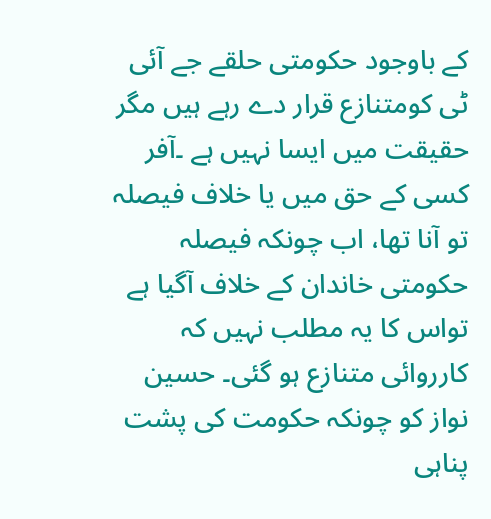کے باوجود حکومتی حلقے جے آئی ٹی کومتنازع قرار دے رہے ہیں مگر حقیقت میں ایسا نہیں ہے ۔آفر کسی کے حق میں یا خلاف فیصلہ تو آنا تھا، اب چونکہ فیصلہ حکومتی خاندان کے خلاف آگیا ہے تواس کا یہ مطلب نہیں کہ کارروائی متنازع ہو گئی۔ حسین نواز کو چونکہ حکومت کی پشت پناہی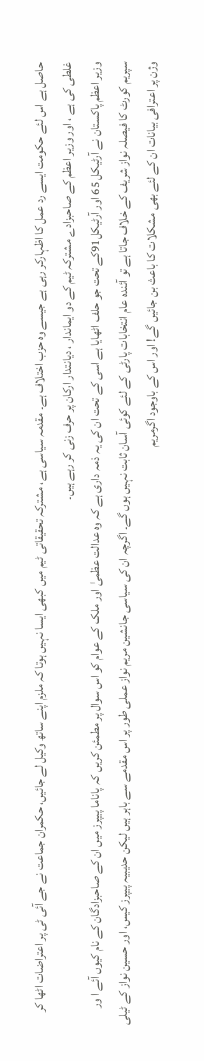حاصل ہے اس لئے حکومت ایسے رد عمل کا اظہارکر رہی ہے جیسے وہ حزب اختلاف ہے۔ مقدمہ سیاسی ہے، مشترکہ تحقیقاتی ٹیم میں کبھی ایسا نہیں ہوتا کہ ملزم اپنے ساتھ وکیل لے جائیں، حکمران جماعت نے جے آئی ٹی پر اعتراضات اٹھا کر غلطی کی ہے ، اور وزیر اعظم کے صاحبزادے مشترکہ ٹیم کے دو ایماندار ، دیانتدار ارکان پر حرف زنی کر رہے ہیں۔
وزیر اعظم پاکستان نے آرٹیکل 65 اور آرٹیکل91کے تحت جو حلف اٹھایا ہے اسی کے تحت ان کی یہ ذمہ داری ہے کہ وہ عدالت عظمیٰ اور ملک کے عوام کو اس سوال پر مطمئن کریں کہ پاناما پیپرز میں ان کے صاحبزادگان کے نام کیوں آئے ا ور سپریم کورٹ کا فیصلہ نواز شریف کے خلاف جاتا ہے تو آئندہ عام انتخابات پارٹی کے لئے کوئی آسان ثابت نہیں ہوں گے۔ اگرچہ ان کی سیاسی جانشین مریم نواز عملی طور پر اس مقدمے سے باہر ہیں لیکن حدیبیہ پیپرز کیس، اور حسین نواز کے ٹیلی وژن پر اعترافی بیانات ان کے لئے بھی مشکلات کا باعث بن جائیں گے! اور اس کے باوجود اگرمریم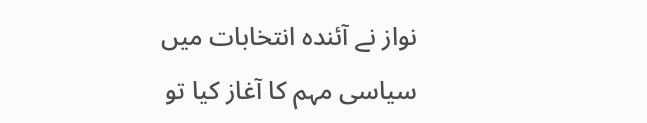نواز نے آئندہ انتخابات میں سیاسی مہم کا آغاز کیا تو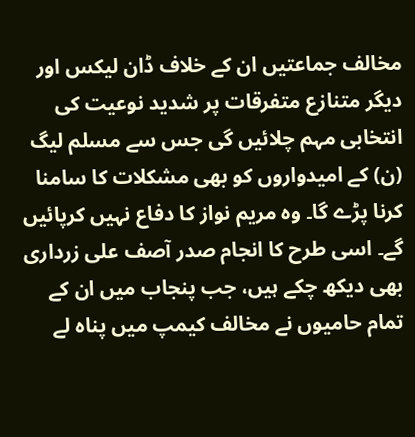مخالف جماعتیں ان کے خلاف ڈان لیکس اور دیگر متنازع متفرقات پر شدید نوعیت کی انتخابی مہم چلائیں گی جس سے مسلم لیگ (ن) کے امیدواروں کو بھی مشکلات کا سامنا کرنا پڑے گا۔ وہ مریم نواز کا دفاع نہیں کرپائیں گے۔ اسی طرح کا انجام صدر آصف علی زرداری بھی دیکھ چکے ہیں، جب پنجاب میں ان کے تمام حامیوں نے مخالف کیمپ میں پناہ لے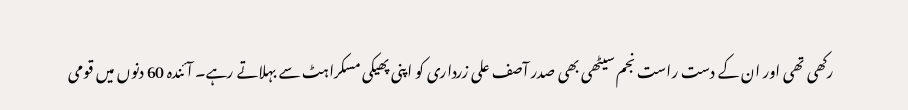رکھی تھی اور ان کے دست راست نجم سیٹھی بھی صدر آصف علی زرداری کو اپنی پھیکی مسکراہٹ سے بہلاتے رہے۔ آئندہ 60 دنوں میں قومی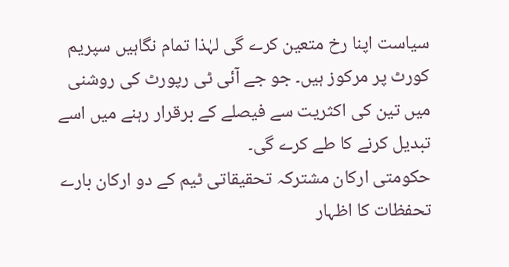سیاست اپنا رخ متعین کرے گی لہٰذا تمام نگاہیں سپریم کورٹ پر مرکوز ہیں۔ جو جے آئی ٹی رپورٹ کی روشنی میں تین کی اکثریت سے فیصلے کے برقرار رہنے میں اسے تبدیل کرنے کا طے کرے گی۔
حکومتی ارکان مشترکہ تحقیقاتی ٹیم کے دو ارکان بارے تحفظات کا اظہار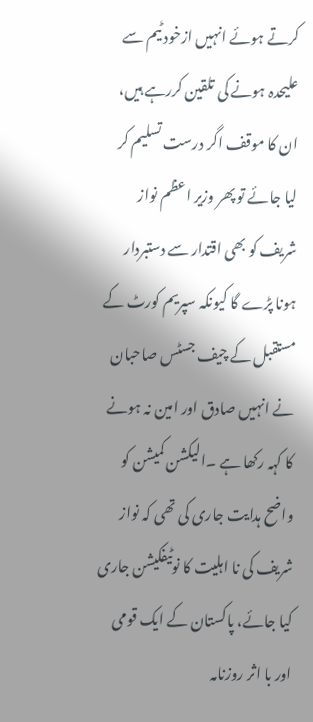کرتے ہوئے انہیں ازخود ٹیم سے علیحدہ ہونے کی تلقین کررہے ہیں، ان کا موقف اگر درست تسلیم کر لیا جائے تو پھر وزیر اعظم نواز شریف کو بھی اقتدار سے دستبردار ہونا پڑے گا کیونکہ سپریم کورٹ کے مستقبل کے چیف جسٹس صاحبان نے انہیں صادق اور امین نہ ہونے کا کہہ رکھا ہے ۔الیکشن کمیشن کو واضح ہدایت جاری کی تھی کہ نواز شریف کی نا اہلیت کا نوٹیفکیشن جاری کیا جائے، پاکستان کے ایک قومی اور با اثر روزنامہ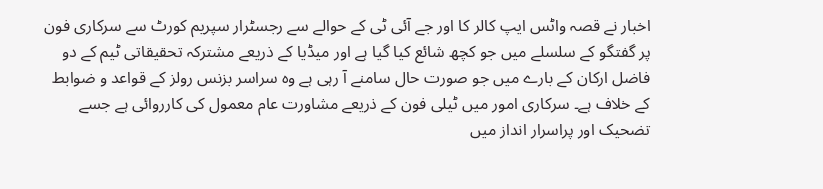اخبار نے قصہ واٹس ایپ کالر کا اور جے آئی ٹی کے حوالے سے رجسٹرار سپریم کورٹ سے سرکاری فون پر گفتگو کے سلسلے میں جو کچھ شائع کیا گیا ہے اور میڈیا کے ذریعے مشترکہ تحقیقاتی ٹیم کے دو فاضل ارکان کے بارے میں جو صورت حال سامنے آ رہی ہے وہ سراسر بزنس رولز کے قواعد و ضوابط کے خلاف ہے۔ سرکاری امور میں ٹیلی فون کے ذریعے مشاورت عام معمول کی کارروائی ہے جسے تضحیک اور پراسرار انداز میں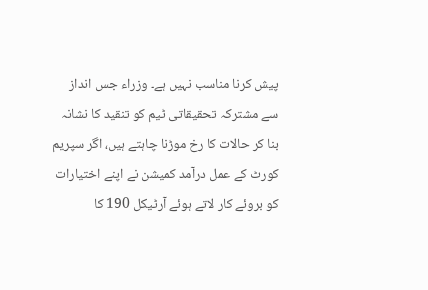پیش کرنا مناسب نہیں ہے۔ وزراء جس انداز سے مشترکہ تحقیقاتی ٹیم کو تنقید کا نشانہ بنا کر حالات کا رخ موڑنا چاہتے ہیں، اگر سپریم کورٹ کے عمل درآمد کمیشن نے اپنے اختیارات کو بروئے کار لاتے ہوئے آرٹیکل 190 کا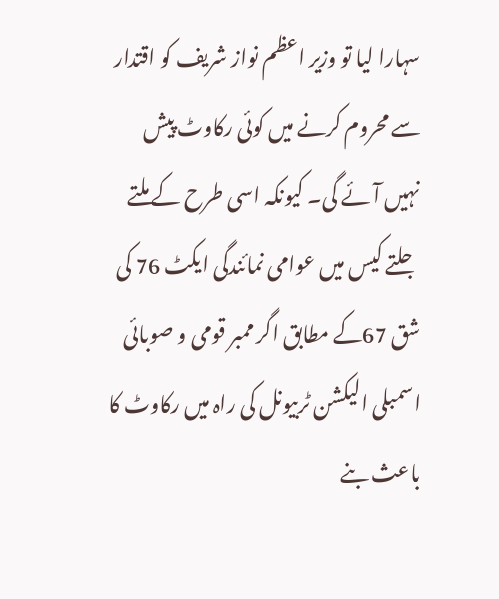سہارا لیا تو وزیر اعظم نواز شریف کو اقتدار سے محروم کرنے میں کوئی رکاوٹ پیش نہیں آئے گی۔ کیونکہ اسی طرح کے ملتے جلتے کیس میں عوامی نمائندگی ایکٹ 76 کی شق 67کے مطابق اگر ممبر قومی و صوبائی اسمبلی الیکشن ٹربیونل کی راہ میں رکاوٹ کا باعث بنے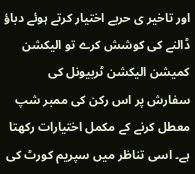اور تاخیر ی حربے اختیار کرتے ہوئے دباؤ ڈالنے کی کوشش کرے تو الیکشن کمیشن الیکشن ٹربیونل کی سفارش پر اس رکن کی ممبر شپ معطل کرنے کے مکمل اختیارات رکھتا ہے۔ اسی تناظر میں سپریم کورٹ کی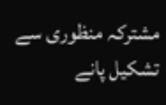مشترکہ منظوری سے تشکیل پانے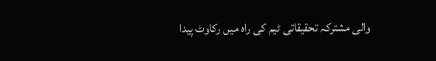والی مشترکہ تحقیقاتی ٹیم کی راہ میں رکاوٹ پیدا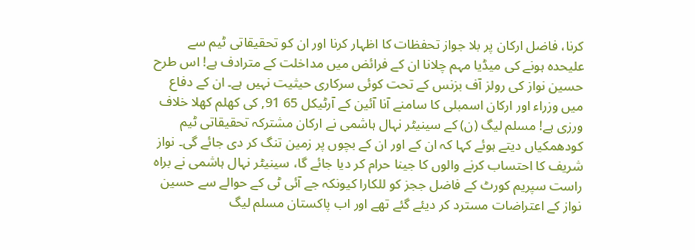کرنا، فاضل ارکان پر بلا جواز تحفظات کا اظہار کرنا اور ان کو تحقیقاتی ٹیم سے علیحدہ ہونے کی میڈیا مہم چلانا ان کے فرائض میں مداخلت کے مترادف ہے! اس طرح حسین نواز کی رولز آف بزنس کے تحت کوئی سرکاری حیثیت نہیں ہے۔ ان کے دفاع میں وزراء اور ارکان اسمبلی کا سامنے آنا آئین کے آرٹیکل 65 91, کی کھلم کھلا خلاف ورزی ہے! مسلم لیگ (ن) کے سینیٹر نہال ہاشمی نے ارکان مشترکہ تحقیقاتی ٹیم کودھمکیاں دیتے ہوئے کہا کہ ان کے اور ان کے بچوں پر زمین تنگ کر دی جائے گی۔ نواز شریف کا احتساب کرنے والوں کا جینا حرام کر دیا جائے گا، سینیٹر نہال ہاشمی نے براہ راست سپریم کورٹ کے فاضل ججز کو للکارا کیونکہ جے آئی ٹی کے حوالے سے حسین نواز کے اعتراضات مسترد کر دیئے گئے تھے اور اب پاکستان مسلم لیگ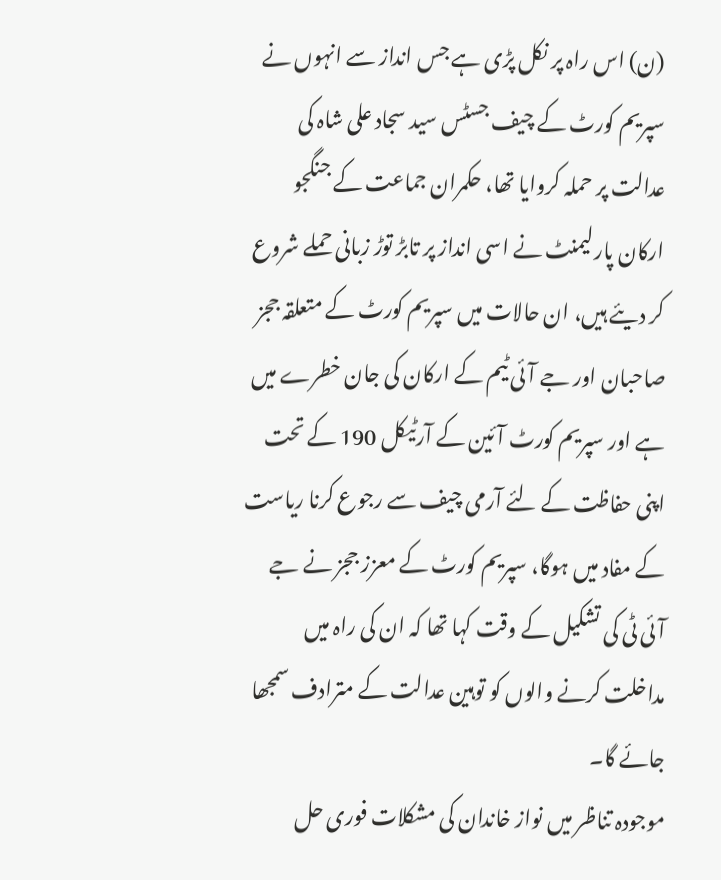(ن) اس راہ پر نکل پڑی ہے جس انداز سے انہوں نے سپریم کورٹ کے چیف جسٹس سید سجاد علی شاہ کی عدالت پر حملہ کروایا تھا، حکمران جماعت کے جنگجو ارکان پارلیمنٹ نے اسی انداز پر تابڑ توڑ زبانی حملے شروع کر دیئے ہیں، ان حالات میں سپریم کورٹ کے متعلقہ ججز صاحبان اور جے آئی ٹیم کے ارکان کی جان خطرے میں ہے اور سپریم کورٹ آئین کے آرٹیکل 190 کے تحت اپنی حفاظت کے لئے آرمی چیف سے رجوع کرنا ریاست کے مفاد میں ہوگا، سپریم کورٹ کے معزز ججز نے جے آئی ٹی کی تشکیل کے وقت کہا تھا کہ ان کی راہ میں مداخلت کرنے والوں کو توہین عدالت کے مترادف سمجھا جائے گا۔
موجودہ تناظر میں نواز خاندان کی مشکلات فوری حل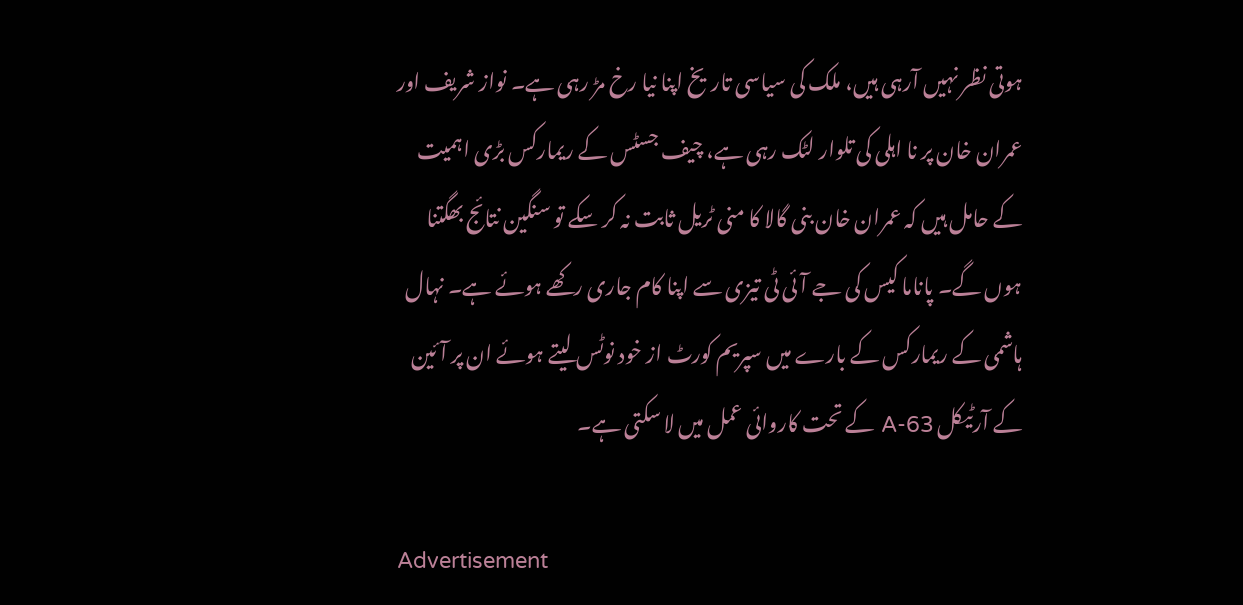ہوتی نظر نہیں آرہی ہیں، ملک کی سیاسی تاریخ اپنا نیا رخ مڑ رہی ہے۔ نواز شریف اور عمران خان پر نا اہلی کی تلوار لٹک رہی ہے، چیف جسٹس کے ریمارکس بڑی اہمیت کے حامل ہیں کہ عمران خان بنی گالا کا منی ٹریل ثابت نہ کر سکے تو سنگین نتائج بھگتنا ہوں گے۔ پاناما کیس کی جے آئی ٹی تیزی سے اپنا کام جاری رکھے ہوئے ہے۔ نہال ہاشمی کے ریمارکس کے بارے میں سپریم کورٹ از خود نوٹس لیتے ہوئے ان پر آئین کے آرٹیکل 63-A کے تحت کاروائی عمل میں لا سکتی ہے۔

Advertisement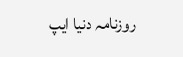روزنامہ دنیا ایپ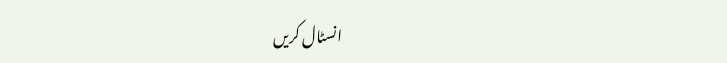انسٹال کریں